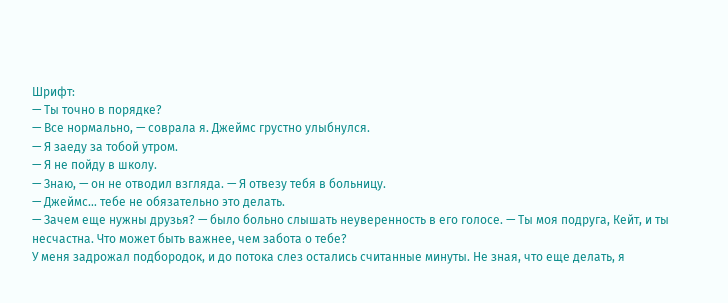Шрифт:
— Ты точно в порядке?
— Все нормально, — соврала я. Джеймс грустно улыбнулся.
— Я заеду за тобой утром.
— Я не пойду в школу.
— Знаю, — он не отводил взгляда. — Я отвезу тебя в больницу.
— Джеймс… тебе не обязательно это делать.
— Зачем еще нужны друзья? — было больно слышать неуверенность в его голосе. — Ты моя подруга, Кейт, и ты несчастна. Что может быть важнее, чем забота о тебе?
У меня задрожал подбородок, и до потока слез остались считанные минуты. Не зная, что еще делать, я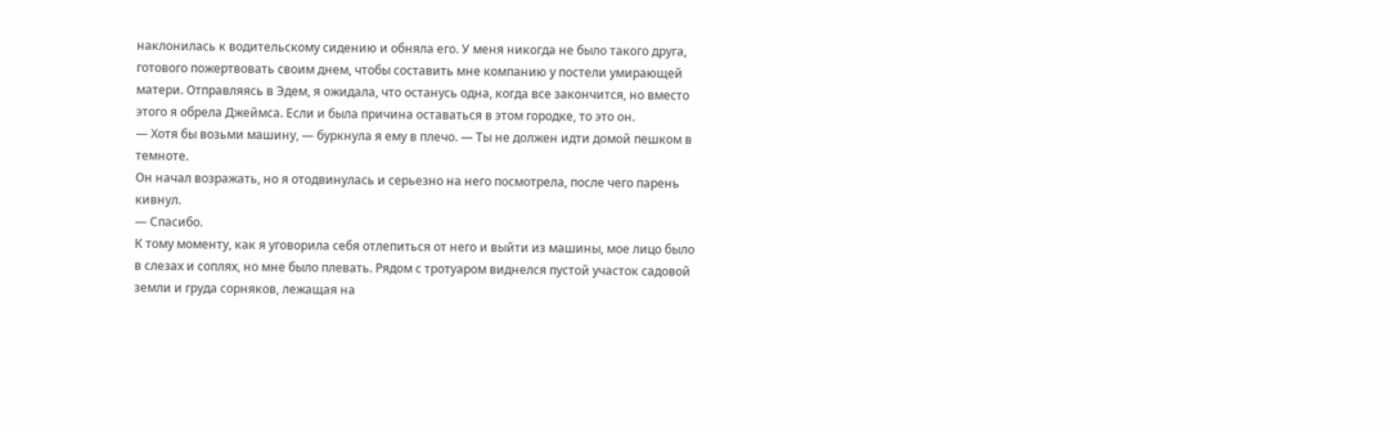наклонилась к водительскому сидению и обняла его. У меня никогда не было такого друга, готового пожертвовать своим днем, чтобы составить мне компанию у постели умирающей матери. Отправляясь в Эдем, я ожидала, что останусь одна, когда все закончится, но вместо этого я обрела Джеймса. Если и была причина оставаться в этом городке, то это он.
— Хотя бы возьми машину, — буркнула я ему в плечо. — Ты не должен идти домой пешком в темноте.
Он начал возражать, но я отодвинулась и серьезно на него посмотрела, после чего парень кивнул.
— Спасибо.
К тому моменту, как я уговорила себя отлепиться от него и выйти из машины, мое лицо было в слезах и соплях, но мне было плевать. Рядом с тротуаром виднелся пустой участок садовой земли и груда сорняков, лежащая на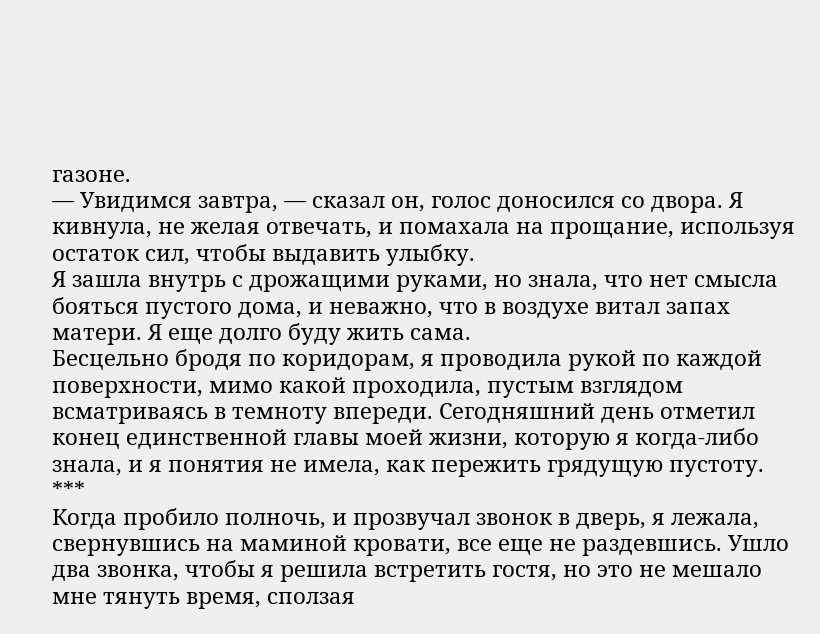газоне.
— Увидимся завтра, — сказал он, голос доносился со двора. Я кивнула, не желая отвечать, и помахала на прощание, используя остаток сил, чтобы выдавить улыбку.
Я зашла внутрь с дрожащими руками, но знала, что нет смысла бояться пустого дома, и неважно, что в воздухе витал запах матери. Я еще долго буду жить сама.
Бесцельно бродя по коридорам, я проводила рукой по каждой поверхности, мимо какой проходила, пустым взглядом всматриваясь в темноту впереди. Сегодняшний день отметил конец единственной главы моей жизни, которую я когда-либо знала, и я понятия не имела, как пережить грядущую пустоту.
***
Когда пробило полночь, и прозвучал звонок в дверь, я лежала, свернувшись на маминой кровати, все еще не раздевшись. Ушло два звонка, чтобы я решила встретить гостя, но это не мешало мне тянуть время, сползая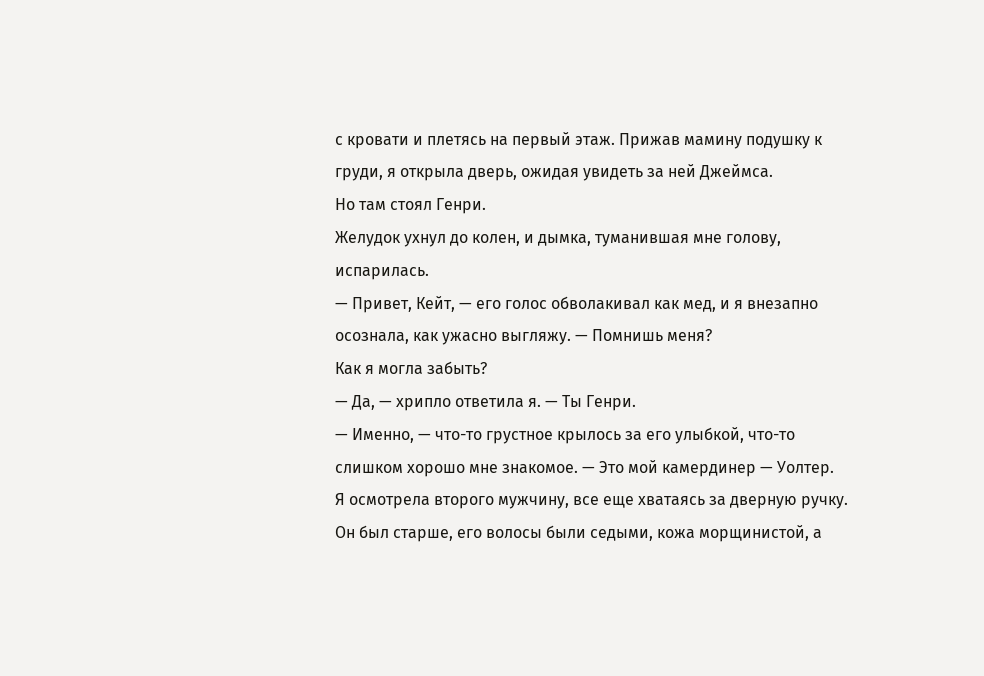с кровати и плетясь на первый этаж. Прижав мамину подушку к груди, я открыла дверь, ожидая увидеть за ней Джеймса.
Но там стоял Генри.
Желудок ухнул до колен, и дымка, туманившая мне голову, испарилась.
— Привет, Кейт, — его голос обволакивал как мед, и я внезапно осознала, как ужасно выгляжу. — Помнишь меня?
Как я могла забыть?
— Да, — хрипло ответила я. — Ты Генри.
— Именно, — что-то грустное крылось за его улыбкой, что-то слишком хорошо мне знакомое. — Это мой камердинер — Уолтер.
Я осмотрела второго мужчину, все еще хватаясь за дверную ручку. Он был старше, его волосы были седыми, кожа морщинистой, а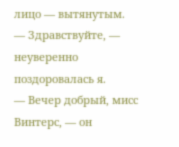лицо — вытянутым.
— Здравствуйте, — неуверенно поздоровалась я.
— Вечер добрый, мисс Винтерс, — он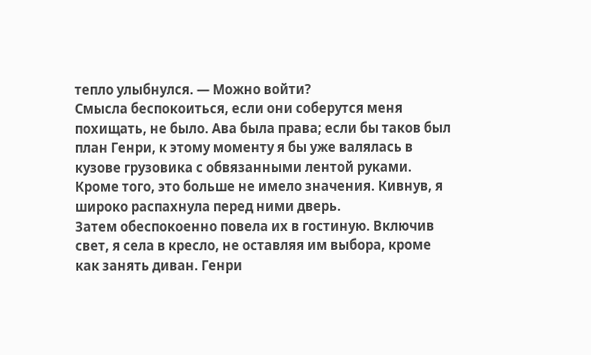тепло улыбнулся. — Можно войти?
Смысла беспокоиться, если они соберутся меня похищать, не было. Ава была права; если бы таков был план Генри, к этому моменту я бы уже валялась в кузове грузовика с обвязанными лентой руками. Кроме того, это больше не имело значения. Кивнув, я широко распахнула перед ними дверь.
Затем обеспокоенно повела их в гостиную. Включив свет, я села в кресло, не оставляя им выбора, кроме как занять диван. Генри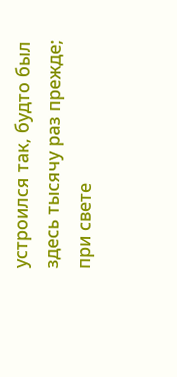устроился так, будто был здесь тысячу раз прежде; при свете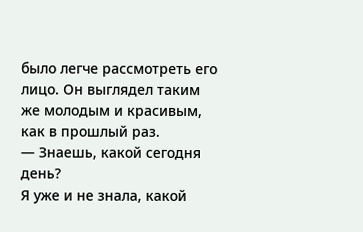было легче рассмотреть его лицо. Он выглядел таким же молодым и красивым, как в прошлый раз.
— Знаешь, какой сегодня день?
Я уже и не знала, какой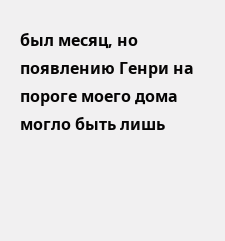был месяц, но появлению Генри на пороге моего дома могло быть лишь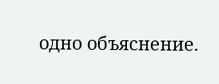одно объяснение.